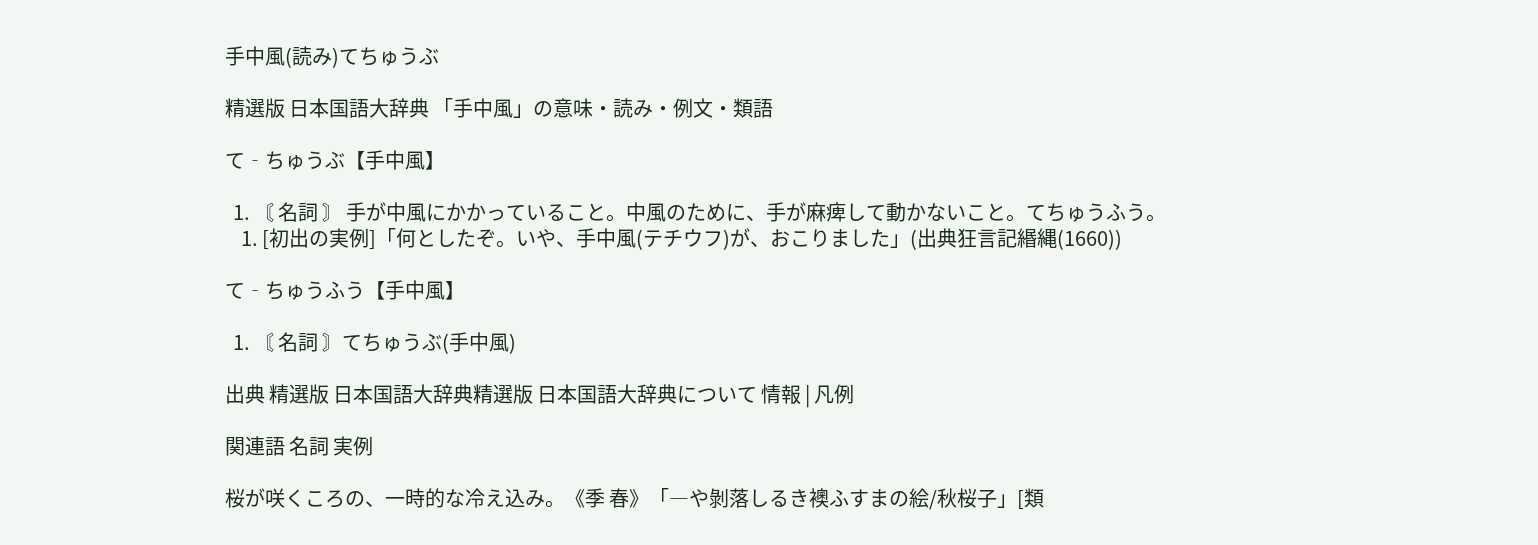手中風(読み)てちゅうぶ

精選版 日本国語大辞典 「手中風」の意味・読み・例文・類語

て‐ちゅうぶ【手中風】

  1. 〘 名詞 〙 手が中風にかかっていること。中風のために、手が麻痺して動かないこと。てちゅうふう。
    1. [初出の実例]「何としたぞ。いや、手中風(テチウフ)が、おこりました」(出典狂言記緡縄(1660))

て‐ちゅうふう【手中風】

  1. 〘 名詞 〙てちゅうぶ(手中風)

出典 精選版 日本国語大辞典精選版 日本国語大辞典について 情報 | 凡例

関連語 名詞 実例

桜が咲くころの、一時的な冷え込み。《季 春》「―や剝落しるき襖ふすまの絵/秋桜子」[類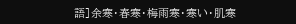語]余寒・春寒・梅雨寒・寒い・肌寒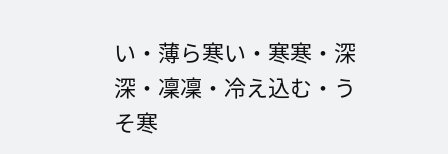い・薄ら寒い・寒寒・深深・凜凜・冷え込む・うそ寒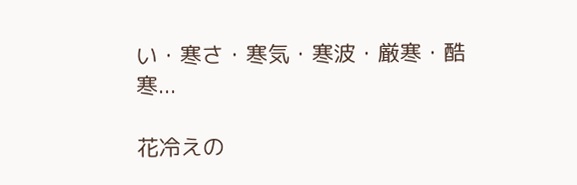い・寒さ・寒気・寒波・厳寒・酷寒...

花冷えの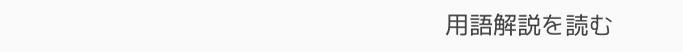用語解説を読む